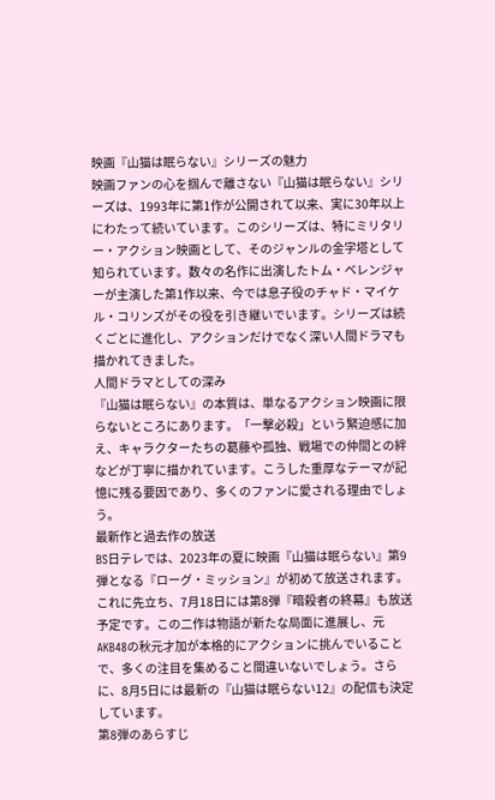映画『山猫は眠らない』シリーズの魅力
映画ファンの心を掴んで離さない『山猫は眠らない』シリーズは、1993年に第1作が公開されて以来、実に30年以上にわたって続いています。このシリーズは、特にミリタリー・アクション映画として、そのジャンルの金字塔として知られています。数々の名作に出演したトム・ベレンジャーが主演した第1作以来、今では息子役のチャド・マイケル・コリンズがその役を引き継いでいます。シリーズは続くごとに進化し、アクションだけでなく深い人間ドラマも描かれてきました。
人間ドラマとしての深み
『山猫は眠らない』の本質は、単なるアクション映画に限らないところにあります。「一撃必殺」という緊迫感に加え、キャラクターたちの葛藤や孤独、戦場での仲間との絆などが丁寧に描かれています。こうした重厚なテーマが記憶に残る要因であり、多くのファンに愛される理由でしょう。
最新作と過去作の放送
BS日テレでは、2023年の夏に映画『山猫は眠らない』第9弾となる『ローグ・ミッション』が初めて放送されます。これに先立ち、7月18日には第8弾『暗殺者の終幕』も放送予定です。この二作は物語が新たな局面に進展し、元AKB48の秋元才加が本格的にアクションに挑んでいることで、多くの注目を集めること間違いないでしょう。さらに、8月5日には最新の『山猫は眠らない12』の配信も決定しています。
第8弾のあらすじ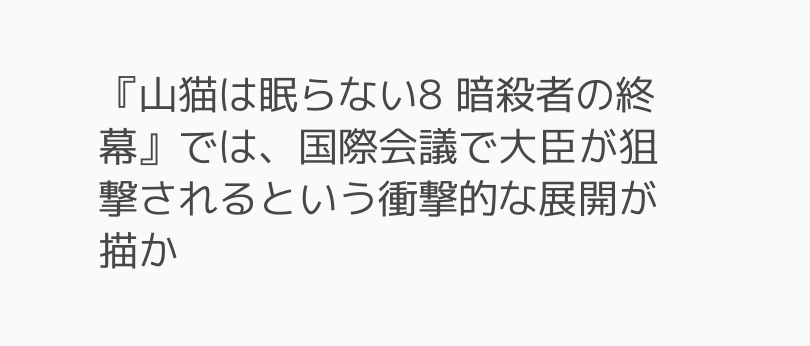『山猫は眠らない8 暗殺者の終幕』では、国際会議で大臣が狙撃されるという衝撃的な展開が描か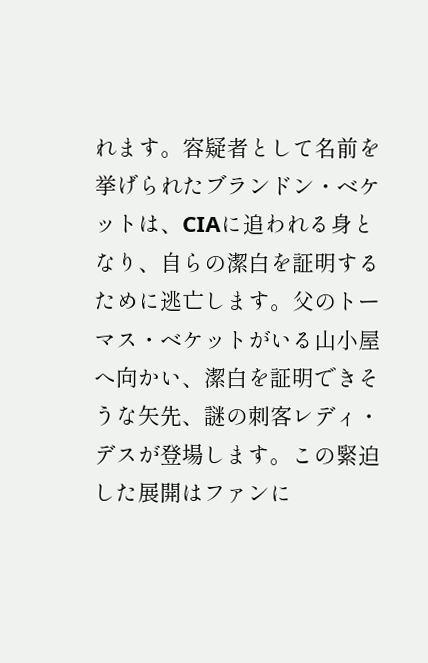れます。容疑者として名前を挙げられたブランドン・ベケットは、CIAに追われる身となり、自らの潔白を証明するために逃亡します。父のトーマス・ベケットがいる山小屋へ向かい、潔白を証明できそうな矢先、謎の刺客レディ・デスが登場します。この緊迫した展開はファンに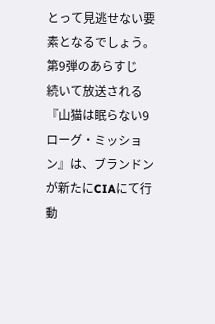とって見逃せない要素となるでしょう。
第9弾のあらすじ
続いて放送される『山猫は眠らない9 ローグ・ミッション』は、ブランドンが新たにCIAにて行動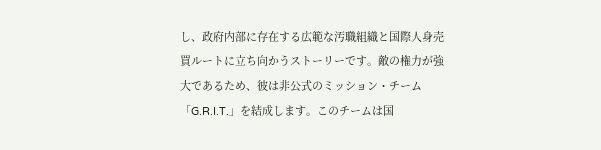し、政府内部に存在する広範な汚職組織と国際人身売買ルートに立ち向かうストーリーです。敵の権力が強大であるため、彼は非公式のミッション・チーム「G.R.I.T.」を結成します。このチームは国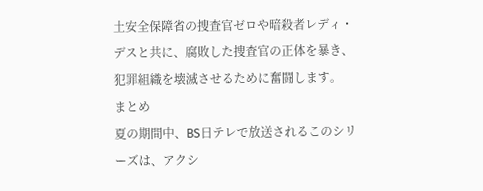土安全保障省の捜査官ゼロや暗殺者レディ・デスと共に、腐敗した捜査官の正体を暴き、犯罪組織を壊滅させるために奮闘します。
まとめ
夏の期間中、BS日テレで放送されるこのシリーズは、アクシ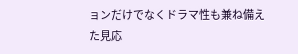ョンだけでなくドラマ性も兼ね備えた見応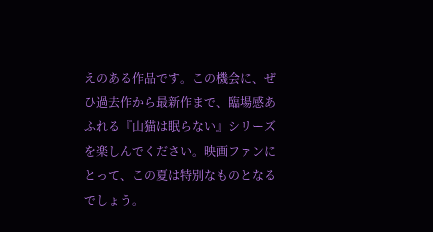えのある作品です。この機会に、ぜひ過去作から最新作まで、臨場感あふれる『山猫は眠らない』シリーズを楽しんでください。映画ファンにとって、この夏は特別なものとなるでしょう。